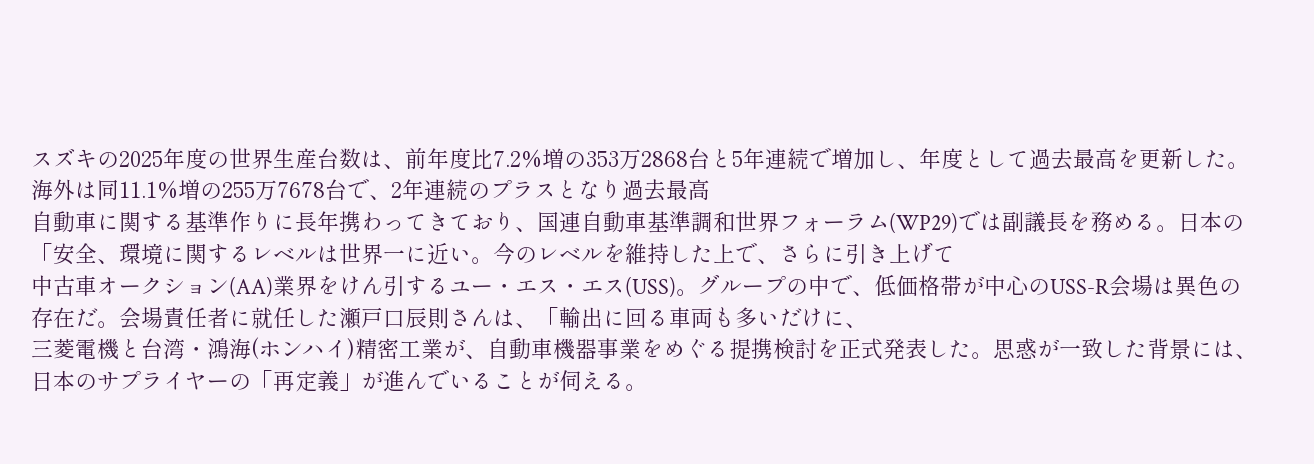スズキの2025年度の世界生産台数は、前年度比7.2%増の353万2868台と5年連続で増加し、年度として過去最高を更新した。海外は同11.1%増の255万7678台で、2年連続のプラスとなり過去最高
自動車に関する基準作りに長年携わってきており、国連自動車基準調和世界フォーラム(WP29)では副議長を務める。日本の「安全、環境に関するレベルは世界一に近い。今のレベルを維持した上で、さらに引き上げて
中古車オークション(AA)業界をけん引するユー・エス・エス(USS)。グループの中で、低価格帯が中心のUSS-R会場は異色の存在だ。会場責任者に就任した瀬戸口辰則さんは、「輸出に回る車両も多いだけに、
三菱電機と台湾・鴻海(ホンハイ)精密工業が、自動車機器事業をめぐる提携検討を正式発表した。思惑が一致した背景には、日本のサプライヤーの「再定義」が進んでいることが伺える。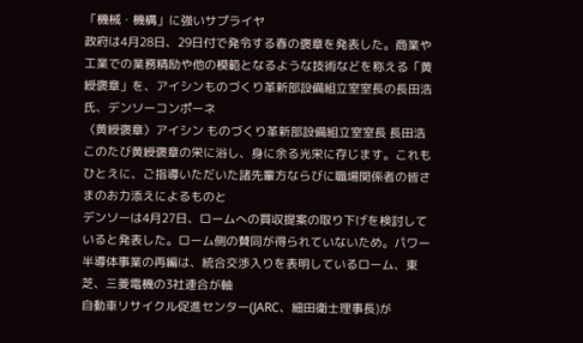「機械・機構」に強いサプライヤ
政府は4月28日、29日付で発令する春の褒章を発表した。商業や工業での業務精励や他の模範となるような技術などを称える「黄綬褒章」を、アイシンものづくり革新部設備組立室室長の長田浩氏、デンソーコンポーネ
〈黄綬褒章〉アイシン ものづくり革新部設備組立室室長 長田浩このたび黄綬褒章の栄に浴し、身に余る光栄に存じます。これもひとえに、ご指導いただいた諸先輩方ならびに職場関係者の皆さまのお力添えによるものと
デンソーは4月27日、ロームへの買収提案の取り下げを検討していると発表した。ローム側の賛同が得られていないため。パワー半導体事業の再編は、統合交渉入りを表明しているローム、東芝、三菱電機の3社連合が軸
自動車リサイクル促進センター(JARC、細田衛士理事長)が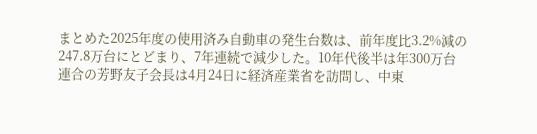まとめた2025年度の使用済み自動車の発生台数は、前年度比3.2%減の247.8万台にとどまり、7年連続で減少した。10年代後半は年300万台
連合の芳野友子会長は4月24日に経済産業省を訪問し、中東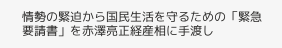情勢の緊迫から国民生活を守るための「緊急要請書」を赤澤亮正経産相に手渡し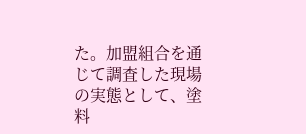た。加盟組合を通じて調査した現場の実態として、塗料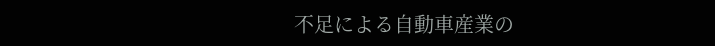不足による自動車産業の